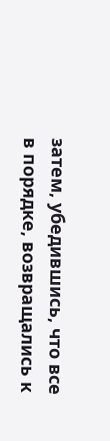затем, убедившись, что все в порядке, возвращались к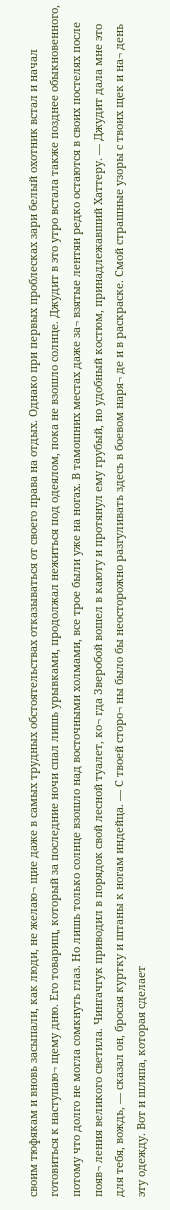своим тюфякам и вновь засыпали, как люди, не желаю¬ щие даже в самых трудных обстоятельствах отказываться от своего права на отдых. Однако при первых проблесках зари белый охотник встал и начал готовиться к наступаю¬ щему дню. Его товарищ, который за последние ночи спал лишь урывками, продолжал нежиться под одеялом, пока не взошло солнце. Джудит в это утро встала также позднее обыкновенного, потому что долго не могла сомкнуть глаз. Но лишь только солнце взошло над восточными холмами, все трое были уже на ногах. В тамошних местах даже за¬ взятые лентяи редко остаются в своих постелях после появ¬ ления великого светила. Чингачгук приводил в порядок свой лесной туалет, ко¬ гда Зверобой вошел в каюту и протянул ему грубый, но удобный костюм, принадлежавший Хаттеру. — Джудит дала мне это для тебя, вождь, — сказал он, бросая куртку и штаны к ногам индейца. — С твоей сторо¬ ны было бы неосторожно разгуливать здесь в боевом наря¬ де и в раскраске. Смой страшные узоры с твоих щек и на¬ день эту одежду. Вот и шляпа, которая сделает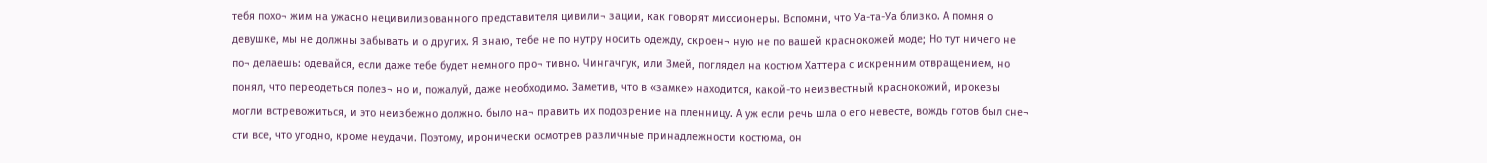тебя похо¬ жим на ужасно нецивилизованного представителя цивили¬ зации, как говорят миссионеры. Вспомни, что Уа-та-Уа близко. А помня о девушке, мы не должны забывать и о других. Я знаю, тебе не по нутру носить одежду, скроен¬ ную не по вашей краснокожей моде; Но тут ничего не по¬ делаешь: одевайся, если даже тебе будет немного про¬ тивно. Чингачгук, или Змей, поглядел на костюм Хаттера с искренним отвращением, но понял, что переодеться полез¬ но и, пожалуй, даже необходимо. Заметив, что в «замке» находится, какой-то неизвестный краснокожий, ирокезы могли встревожиться, и это неизбежно должно. было на¬ править их подозрение на пленницу. А уж если речь шла о его невесте, вождь готов был сне¬ сти все, что угодно, кроме неудачи. Поэтому, иронически осмотрев различные принадлежности костюма, он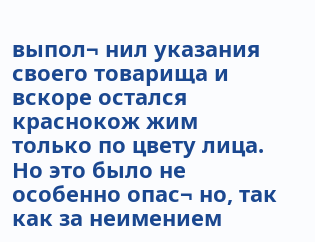выпол¬ нил указания своего товарища и вскоре остался краснокож жим только по цвету лица. Но это было не особенно опас¬ но, так как за неимением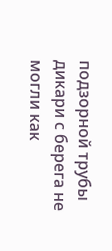подзорной трубы дикари с берега не могли как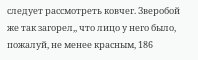следует рассмотреть ковчег. Зверобой же так загорел,, что лицо у него было, пожалуй, не менее красным, 186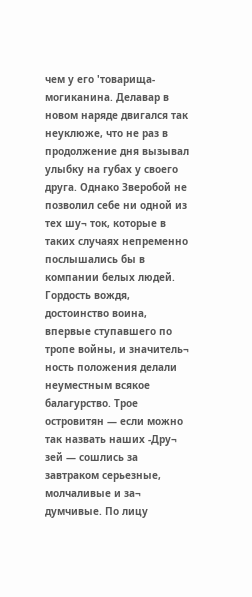чем у его 'товарища-могиканина. Делавар в новом наряде двигался так неуклюже, что не раз в продолжение дня вызывал улыбку на губах у своего друга. Однако Зверобой не позволил себе ни одной из тех шу¬ ток, которые в таких случаях непременно послышались бы в компании белых людей. Гордость вождя, достоинство воина, впервые ступавшего по тропе войны, и значитель¬ ность положения делали неуместным всякое балагурство. Трое островитян — если можно так назвать наших -Дру¬ зей — сошлись за завтраком серьезные, молчаливые и за¬ думчивые. По лицу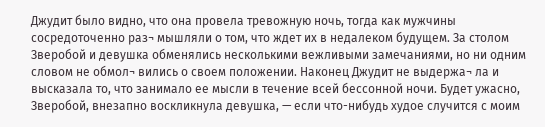Джудит было видно, что она провела тревожную ночь, тогда как мужчины сосредоточенно раз¬ мышляли о том, что ждет их в недалеком будущем. За столом Зверобой и девушка обменялись несколькими вежливыми замечаниями, но ни одним словом не обмол¬ вились о своем положении. Наконец Джудит не выдержа¬ ла и высказала то, что занимало ее мысли в течение всей бессонной ночи. Будет ужасно, Зверобой, внезапно воскликнула девушка, — если что-нибудь худое случится с моим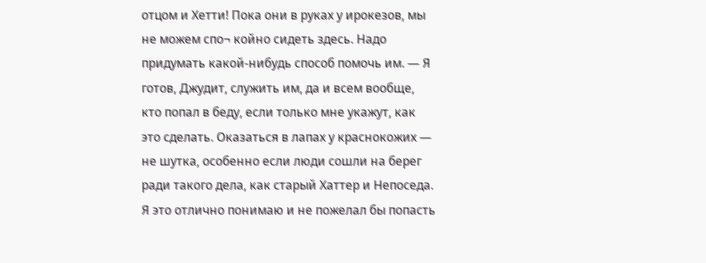отцом и Хетти! Пока они в руках у ирокезов, мы не можем спо¬ койно сидеть здесь. Надо придумать какой-нибудь способ помочь им. — Я готов, Джудит, служить им, да и всем вообще, кто попал в беду, если только мне укажут, как это сделать. Оказаться в лапах у краснокожих — не шутка, особенно если люди сошли на берег ради такого дела, как старый Хаттер и Непоседа. Я это отлично понимаю и не пожелал бы попасть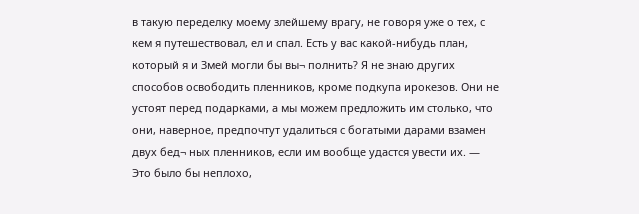в такую переделку моему злейшему врагу, не говоря уже о тех, с кем я путешествовал, ел и спал. Есть у вас какой-нибудь план, который я и Змей могли бы вы¬ полнить? Я не знаю других способов освободить пленников, кроме подкупа ирокезов. Они не устоят перед подарками, а мы можем предложить им столько, что они, наверное, предпочтут удалиться с богатыми дарами взамен двух бед¬ ных пленников, если им вообще удастся увести их. — Это было бы неплохо,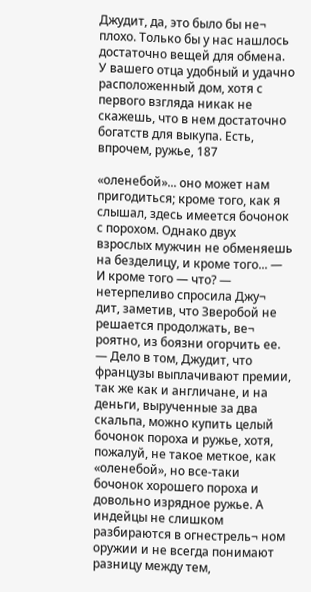Джудит, да, это было бы не¬ плохо. Только бы у нас нашлось достаточно вещей для обмена. У вашего отца удобный и удачно расположенный дом, хотя с первого взгляда никак не скажешь, что в нем достаточно богатств для выкупа. Есть, впрочем, ружье, 187

«оленебой»... оно может нам пригодиться; кроме того, как я слышал, здесь имеется бочонок с порохом. Однако двух взрослых мужчин не обменяешь на безделицу, и кроме того... — И кроме того — что? — нетерпеливо спросила Джу¬ дит, заметив, что Зверобой не решается продолжать, ве¬ роятно, из боязни огорчить ее. — Дело в том, Джудит, что французы выплачивают премии, так же как и англичане, и на деньги, вырученные за два скальпа, можно купить целый бочонок пороха и ружье, хотя, пожалуй, не такое меткое, как «оленебой», но все-таки бочонок хорошего пороха и довольно изрядное ружье. А индейцы не слишком разбираются в огнестрель¬ ном оружии и не всегда понимают разницу между тем,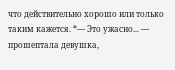что действительно хорошо или только таким кажется. *— Это ужасно... — прошептала девушка,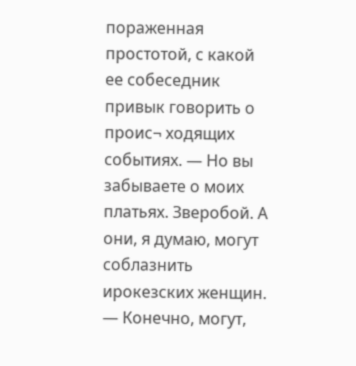пораженная простотой, с какой ее собеседник привык говорить о проис¬ ходящих событиях. — Но вы забываете о моих платьях. Зверобой. А они, я думаю, могут соблазнить ирокезских женщин. — Конечно, могут,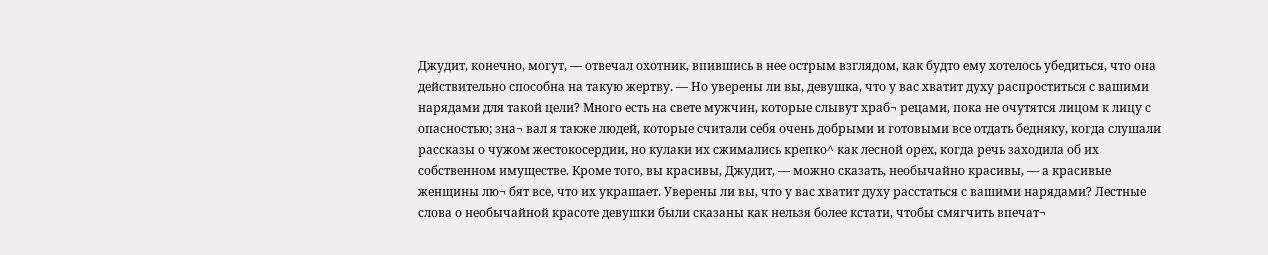Джудит, конечно, могут, — отвечал охотник, впившись в нее острым взглядом, как будто ему хотелось убедиться, что она действительно способна на такую жертву. — Но уверены ли вы, девушка, что у вас хватит духу распроститься с вашими нарядами для такой цели? Много есть на свете мужчин, которые слывут храб¬ рецами, пока не очутятся лицом к лицу с опасностью; зна¬ вал я также людей, которые считали себя очень добрыми и готовыми все отдать бедняку, когда слушали рассказы о чужом жестокосердии, но кулаки их сжимались крепко^ как лесной орех, когда речь заходила об их собственном имуществе. Кроме того, вы красивы, Джудит, — можно сказать, необычайно красивы, — а красивые женщины лю¬ бят все, что их украшает. Уверены ли вы, что у вас хватит духу расстаться с вашими нарядами? Лестные слова о необычайной красоте девушки были сказаны как нельзя более кстати, чтобы смягчить впечат¬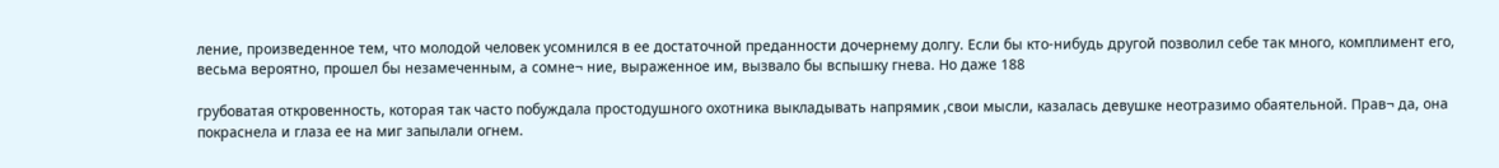ление, произведенное тем, что молодой человек усомнился в ее достаточной преданности дочернему долгу. Если бы кто-нибудь другой позволил себе так много, комплимент его, весьма вероятно, прошел бы незамеченным, а сомне¬ ние, выраженное им, вызвало бы вспышку гнева. Но даже 188

грубоватая откровенность, которая так часто побуждала простодушного охотника выкладывать напрямик ,свои мысли, казалась девушке неотразимо обаятельной. Прав¬ да, она покраснела и глаза ее на миг запылали огнем.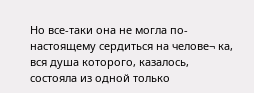Но все-таки она не могла по-настоящему сердиться на челове¬ ка, вся душа которого, казалось, состояла из одной только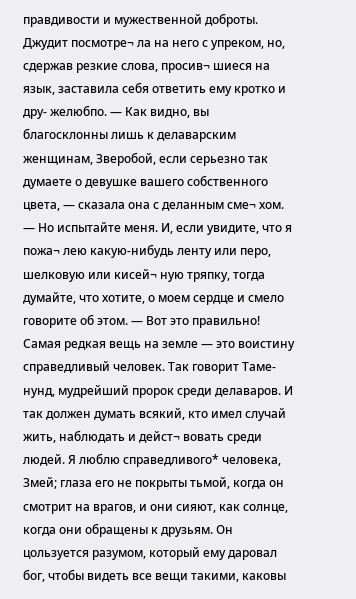правдивости и мужественной доброты. Джудит посмотре¬ ла на него с упреком, но, сдержав резкие слова, просив¬ шиеся на язык, заставила себя ответить ему кротко и дру- желюбпо. — Как видно, вы благосклонны лишь к делаварским женщинам, Зверобой, если серьезно так думаете о девушке вашего собственного цвета, — сказала она с деланным сме¬ хом. — Но испытайте меня. И, если увидите, что я пожа¬ лею какую-нибудь ленту или перо, шелковую или кисей¬ ную тряпку, тогда думайте, что хотите, о моем сердце и смело говорите об этом. — Вот это правильно! Самая редкая вещь на земле — это воистину справедливый человек. Так говорит Таме- нунд, мудрейший пророк среди делаваров. И так должен думать всякий, кто имел случай жить, наблюдать и дейст¬ вовать среди людей. Я люблю справедливого* человека, Змей; глаза его не покрыты тьмой, когда он смотрит на врагов, и они сияют, как солнце, когда они обращены к друзьям. Он цользуется разумом, который ему даровал бог, чтобы видеть все вещи такими, каковы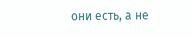они есть, а не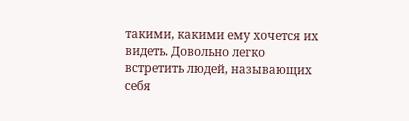такими, какими ему хочется их видеть. Довольно легко встретить людей, называющих себя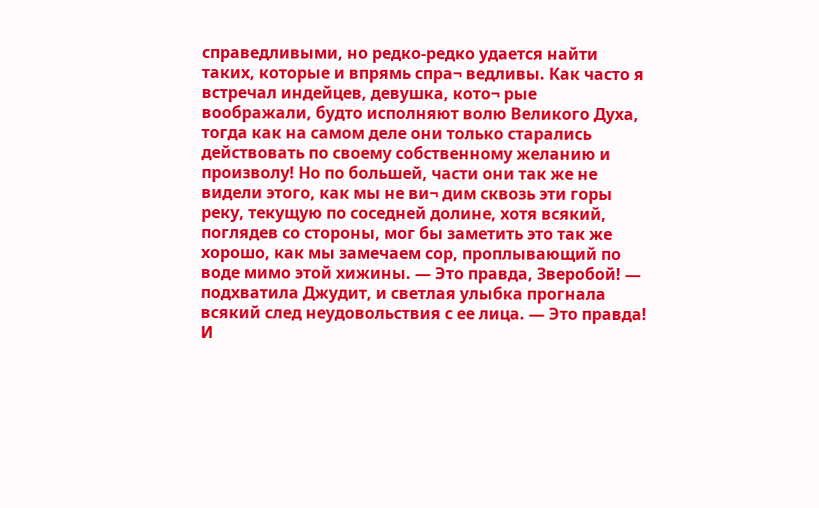справедливыми, но редко-редко удается найти таких, которые и впрямь спра¬ ведливы. Как часто я встречал индейцев, девушка, кото¬ рые воображали, будто исполняют волю Великого Духа, тогда как на самом деле они только старались действовать по своему собственному желанию и произволу! Но по большей, части они так же не видели этого, как мы не ви¬ дим сквозь эти горы реку, текущую по соседней долине, хотя всякий, поглядев со стороны, мог бы заметить это так же хорошо, как мы замечаем сор, проплывающий по воде мимо этой хижины. — Это правда, Зверобой! — подхватила Джудит, и светлая улыбка прогнала всякий след неудовольствия с ее лица. — Это правда! И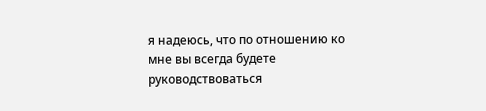я надеюсь, что по отношению ко мне вы всегда будете руководствоваться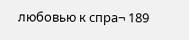любовью к спра¬ 189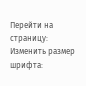Перейти на страницу:
Изменить размер шрифта: